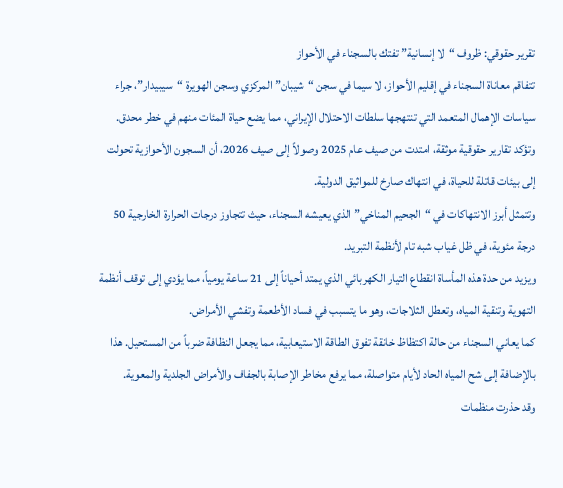تقرير حقوقي: ظروف “لا إنسانية” تفتك بالسجناء في الأحواز
تتفاقم معاناة السجناء في إقليم الأحواز، لا سيما في سجن “شيبان” المركزي وسجن الهويرة “سيبيدار”، جراء سياسات الإهمال المتعمد التي تنتهجها سلطات الاحتلال الإيراني، مما يضع حياة المئات منهم في خطر محدق.
وتؤكد تقارير حقوقية موثقة، امتدت من صيف عام 2025 وصولاً إلى صيف 2026، أن السجون الأحوازية تحولت إلى بيئات قاتلة للحياة، في انتهاك صارخ للمواثيق الدولية.
وتتمثل أبرز الانتهاكات في “الجحيم المناخي” الذي يعيشه السجناء، حيث تتجاوز درجات الحرارة الخارجية 50 درجة مئوية، في ظل غياب شبه تام لأنظمة التبريد.
ويزيد من حدة هذه المأساة انقطاع التيار الكهربائي الذي يمتد أحياناً إلى 21 ساعة يومياً، مما يؤدي إلى توقف أنظمة التهوية وتنقية المياه، وتعطل الثلاجات، وهو ما يتسبب في فساد الأطعمة وتفشي الأمراض.
كما يعاني السجناء من حالة اكتظاظ خانقة تفوق الطاقة الاستيعابية، مما يجعل النظافة ضرباً من المستحيل. هذا بالإضافة إلى شح المياه الحاد لأيام متواصلة، مما يرفع مخاطر الإصابة بالجفاف والأمراض الجلدية والمعوية.
وقد حذرت منظمات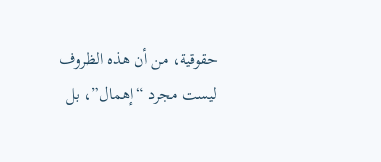حقوقية، من أن هذه الظروف ليست مجرد “إهمال”، بل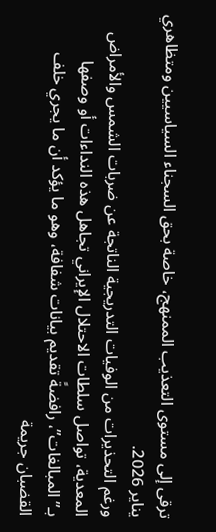ترقى إلى مستوى التعذيب الممنهج، خاصة بحق السجناء السياسيين ومتظاهري يناير 2026.
ورغم التحذيرات من الوفيات التدريجية الناتجة عن ضربات الشمس والأمراض المعدية، تواصل سلطات الاحتلال الإيراني تجاهل هذه النداءات أو وصفها بـ”المبالغات”، رافضةً تقديم بيانات شفافة، وهو ما يؤكد أن ما يجري خلف القضبان جريمة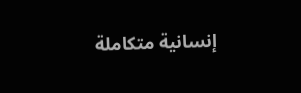إنسانية متكاملة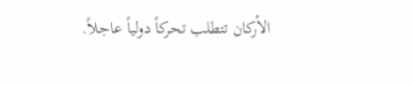الأركان تتطلب تحركاً دولياً عاجلاً.